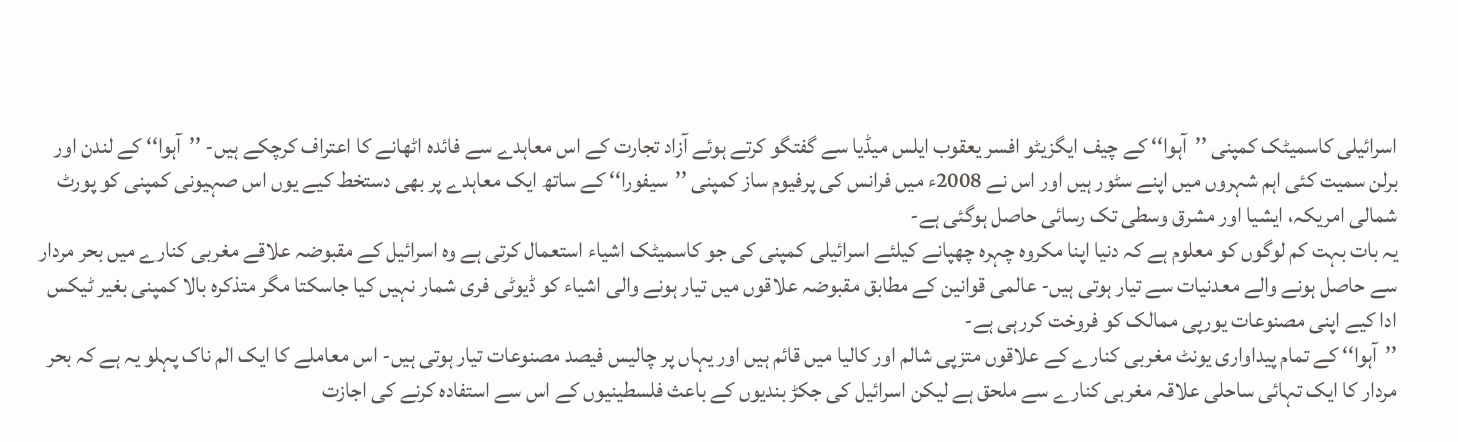اسرائیلی کاسمیٹک کمپنی ’’آہوا‘‘ کے چیف ایگزیٹو افسر یعقوب ایلس میڈیا سے گفتگو کرتے ہوئے آزاد تجارت کے اس معاہدے سے فائدہ اٹھانے کا اعتراف کرچکے ہیں- ’’آہوا‘‘ کے لندن اور برلن سمیت کئی اہم شہروں میں اپنے سٹور ہیں اور اس نے 2008ء میں فرانس کی پرفیوم ساز کمپنی ’’سیفورا‘‘ کے ساتھ ایک معاہدے پر بھی دستخط کیے یوں اس صہیونی کمپنی کو پورٹ شمالی امریکہ، ایشیا اور مشرق وسطی تک رسائی حاصل ہوگئی ہے-
یہ بات بہت کم لوگوں کو معلوم ہے کہ دنیا اپنا مکروہ چہرہ چھپانے کیلئے اسرائیلی کمپنی کی جو کاسمیٹک اشیاء استعمال کرتی ہے وہ اسرائیل کے مقبوضہ علاقے مغربی کنارے میں بحر مردار سے حاصل ہونے والے معدنیات سے تیار ہوتی ہیں- عالمی قوانین کے مطابق مقبوضہ علاقوں میں تیار ہونے والی اشیاء کو ڈیوٹی فری شمار نہیں کیا جاسکتا مگر متذکرہ بالا کمپنی بغیر ٹیکس ادا کیے اپنی مصنوعات یورپی ممالک کو فروخت کررہی ہے-
’’آہوا‘‘ کے تمام پیداواری یونٹ مغربی کنارے کے علاقوں متزپی شالم اور کالیا میں قائم ہیں اور یہاں پر چالیس فیصد مصنوعات تیار ہوتی ہیں- اس معاملے کا ایک الم ناک پہلو یہ ہے کہ بحر مردار کا ایک تہائی ساحلی علاقہ مغربی کنارے سے ملحق ہے لیکن اسرائیل کی جکڑ بندیوں کے باعث فلسطینیوں کے اس سے استفادہ کرنے کی اجازت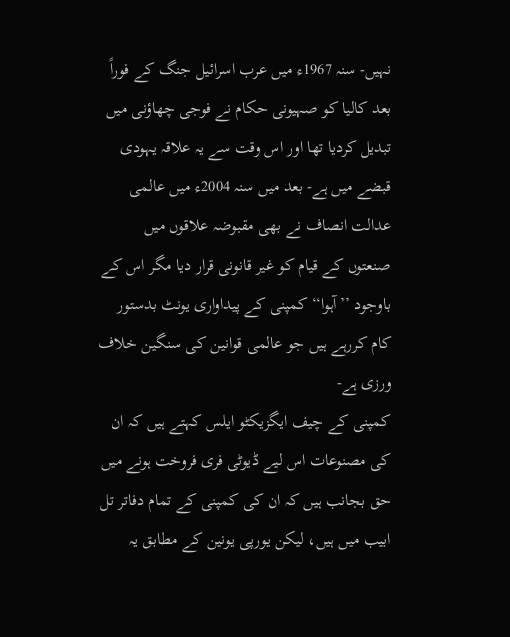نہیں- سنہ 1967ء میں عرب اسرائیل جنگ کے فوراً بعد کالیا کو صہیونی حکام نے فوجی چھاؤنی میں تبدیل کردیا تھا اور اس وقت سے یہ علاقہ یہودی قبضے میں ہے- بعد میں سنہ 2004ء میں عالمی عدالت انصاف نے بھی مقبوضہ علاقوں میں صنعتوں کے قیام کو غیر قانونی قرار دیا مگر اس کے باوجود ’’آہوا‘‘ کمپنی کے پیداواری یونٹ بدستور کام کررہے ہیں جو عالمی قوانین کی سنگین خلاف ورزی ہے-
کمپنی کے چیف ایگزیکٹو ایلس کہتے ہیں کہ ان کی مصنوعات اس لیے ڈیوٹی فری فروخت ہونے میں حق بجانب ہیں کہ ان کی کمپنی کے تمام دفاتر تل ابیب میں ہیں، لیکن یورپی یونین کے مطابق یہ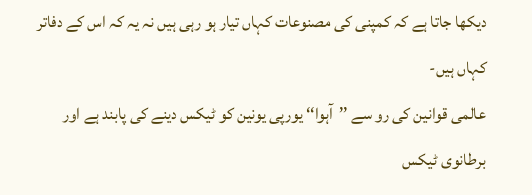دیکھا جاتا ہے کہ کمپنی کی مصنوعات کہاں تیار ہو رہی ہیں نہ یہ کہ اس کے دفاتر کہاں ہیں-
عالمی قوانین کی رو سے ’’آہوا‘‘ یورپی یونین کو ٹیکس دینے کی پابند ہے اور برطانوی ٹیکس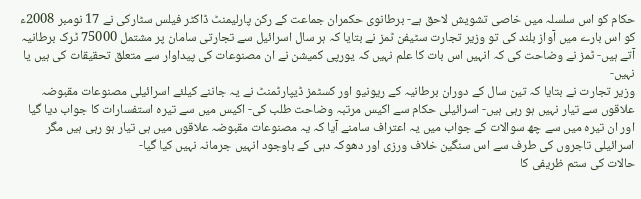حکام کو اس سلسلہ میں خاصی تشویش لاحق ہے- برطانوی حکمران جماعت کے رکن پارلیمنٹ ڈاکٹر فیلس سٹارکی نے 17 نومبر 2008ء کو اس بارے میں آواز بلند کی تو وزیر تجارت سٹیفن ٹمز نے بتایا کہ ہر سال اسرائیل سے تجارتی سامان پر مشتمل 75000 ٹرک برطانیہ آتے ہیں- ٹمز نے وضاحت کی کہ انہیں اس بات کا علم نہیں کہ یورپی کمیشن نے ان مصنوعات کی پیداوار سے متعلق تحقیقات کی ہیں یا نہیں-
وزیر تجارت نے بتایا کہ تین سال کے دوران برطانیہ کے ریونیو اور کسٹمز ڈیپارٹمنٹ نے یہ جاننے کیلئے اسرائیلی مصنوعات مقبوضہ علاقوں سے تیار نہیں ہو رہی ہیں- اسرائیلی حکام سے اکیس مرتبہ وضاحت طلب کی- اکیس میں سے تیرہ استفسارات کا جواب دیا گیا اور ان تیرہ میں سے چھ سوالات کے جواب میں یہ اعتراف سامنے آیا کہ یہ مصنوعات مقبوضہ علاقوں میں ہی تیار ہو رہی ہیں مگر اسرائیلی تاجروں کی طرف سے اس سنگین خلاف ورزی اور دھوکہ دہی کے باوجود انہیں جرمانہ نہیں کیا گیا-
حالات کی ستم ظریفی کا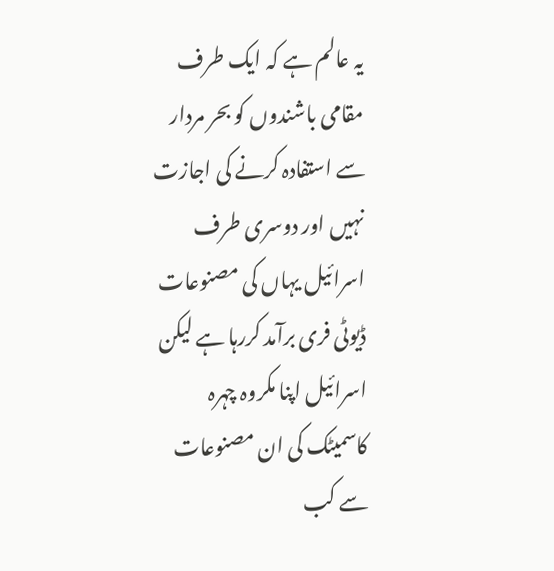یہ عالم ہے کہ ایک طرف مقامی باشندوں کو بحر مردار سے استفادہ کرنے کی اجازت نہیں اور دوسری طرف اسرائیل یہاں کی مصنوعات ڈیوٹی فری برآمد کررہا ہے لیکن اسرائیل اپنا مکروہ چہرہ کاسمیٹک کی ان مصنوعات سے کب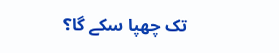تک چھپا سکے گا؟